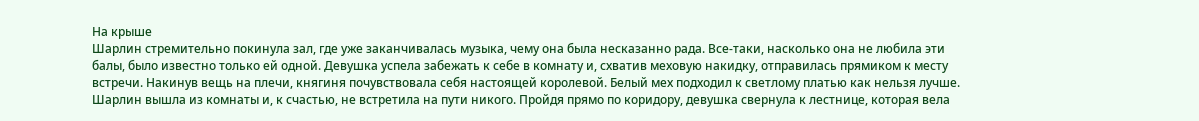На крыше
Шарлин стремительно покинула зал, где уже заканчивалась музыка, чему она была несказанно рада. Все-таки, насколько она не любила эти балы, было известно только ей одной. Девушка успела забежать к себе в комнату и, схватив меховую накидку, отправилась прямиком к месту встречи. Накинув вещь на плечи, княгиня почувствовала себя настоящей королевой. Белый мех подходил к светлому платью как нельзя лучше. Шарлин вышла из комнаты и, к счастью, не встретила на пути никого. Пройдя прямо по коридору, девушка свернула к лестнице, которая вела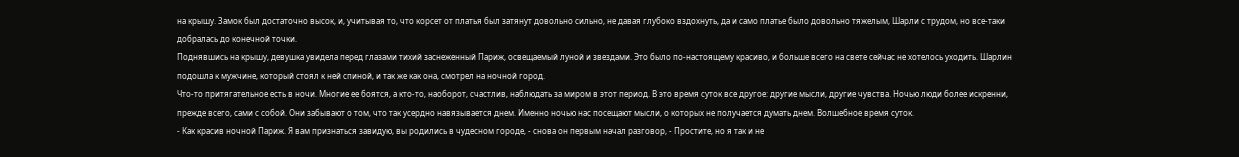на крышу. Замок был достаточно высок, и, учитывая то, что корсет от платья был затянут довольно сильно, не давая глубоко вздохнуть, да и само платье было довольно тяжелым, Шарли с трудом, но все-таки добралась до конечной точки.
Поднявшись на крышу, девушка увидела перед глазами тихий заснеженный Париж, освещаемый луной и звездами. Это было по-настоящему красиво, и больше всего на свете сейчас не хотелось уходить. Шарлин подошла к мужчине, который стоял к ней спиной, и так же как она, смотрел на ночной город.
Что-то притягательное есть в ночи. Многие ее боятся, а кто-то, наоборот, счастлив, наблюдать за миром в этот период. В это время суток все другое: другие мысли, другие чувства. Ночью люди более искренни, прежде всего, сами с собой. Они забывают о том, что так усердно навязывается днем. Именно ночью нас посещают мысли, о которых не получается думать днем. Волшебное время суток.
- Как красив ночной Париж. Я вам признаться завидую, вы родились в чудесном городе, - снова он первым начал разговор, - Простите, но я так и не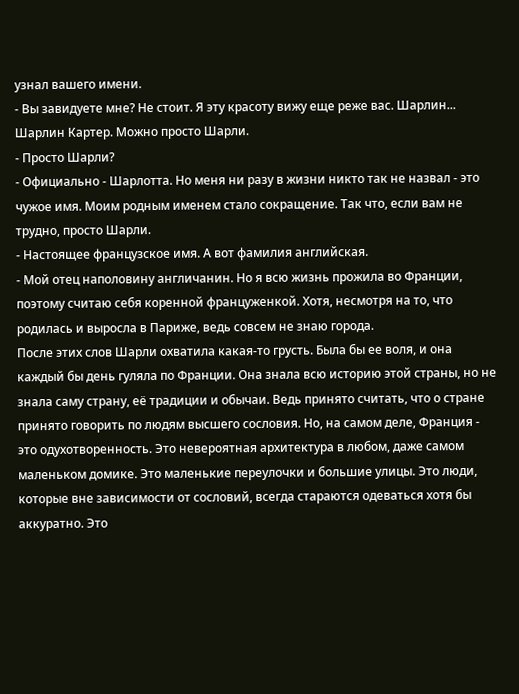узнал вашего имени.
- Вы завидуете мне? Не стоит. Я эту красоту вижу еще реже вас. Шарлин... Шарлин Картер. Можно просто Шарли.
- Просто Шарли?
- Официально - Шарлотта. Но меня ни разу в жизни никто так не назвал - это чужое имя. Моим родным именем стало сокращение. Так что, если вам не трудно, просто Шарли.
- Настоящее французское имя. А вот фамилия английская.
- Мой отец наполовину англичанин. Но я всю жизнь прожила во Франции, поэтому считаю себя коренной француженкой. Хотя, несмотря на то, что родилась и выросла в Париже, ведь совсем не знаю города.
После этих слов Шарли охватила какая-то грусть. Была бы ее воля, и она каждый бы день гуляла по Франции. Она знала всю историю этой страны, но не знала саму страну, её традиции и обычаи. Ведь принято считать, что о стране принято говорить по людям высшего сословия. Но, на самом деле, Франция - это одухотворенность. Это невероятная архитектура в любом, даже самом маленьком домике. Это маленькие переулочки и большие улицы. Это люди, которые вне зависимости от сословий, всегда стараются одеваться хотя бы аккуратно. Это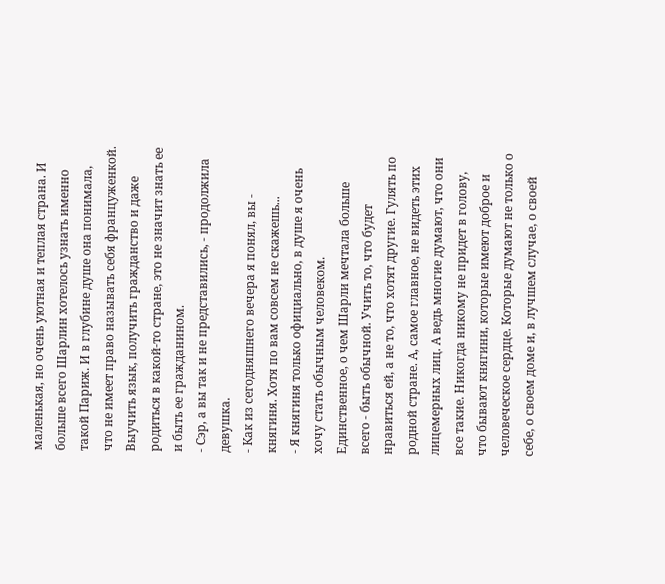маленькая, но очень уютная и теплая страна. И больше всего Шарлин хотелось узнать именно такой Париж. И в глубине душе она понимала, что не имеет право называть себя француженкой. Выучить язык, получить гражданство и даже родиться в какой-то стране, это не значит знать ее и быть ее гражданином.
- Сэр, а вы так и не представились, - продолжила девушка.
- Как из сегодняшнего вечера я понял, вы - княгиня. Хотя по вам совсем не скажешь...
- Я княгиня только официально, в душе я очень хочу стать обычным человеком.
Единственное, о чем Шарли мечтала больше всего - быть обычной. Учить то, что будет нравиться ей, а не то, что хотят другие. Гулять по родной стране. А, самое главное, не видеть этих лицемерных лиц. А ведь многие думают, что они все такие. Никогда никому не придет в голову, что бывают княгини, которые имеют доброе и человеческое сердце. Которые думают не только о себе, о своем доме и, в лучшем случае, о своей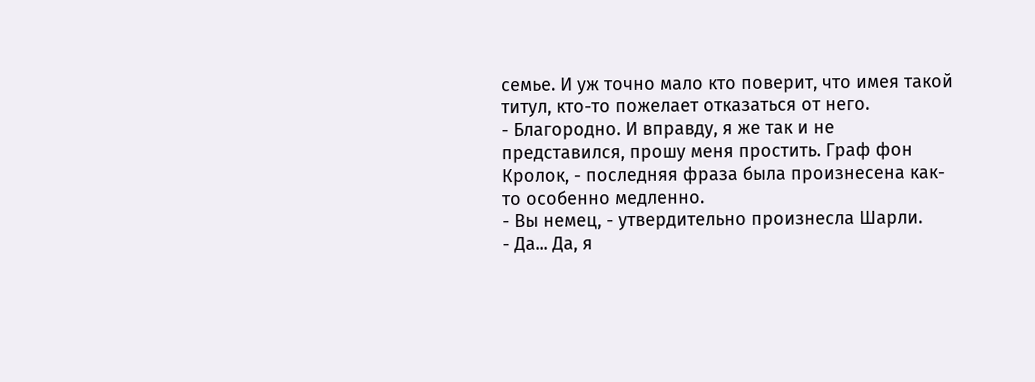семье. И уж точно мало кто поверит, что имея такой титул, кто-то пожелает отказаться от него.
- Благородно. И вправду, я же так и не представился, прошу меня простить. Граф фон Кролок, - последняя фраза была произнесена как-то особенно медленно.
- Вы немец, - утвердительно произнесла Шарли.
- Да... Да, я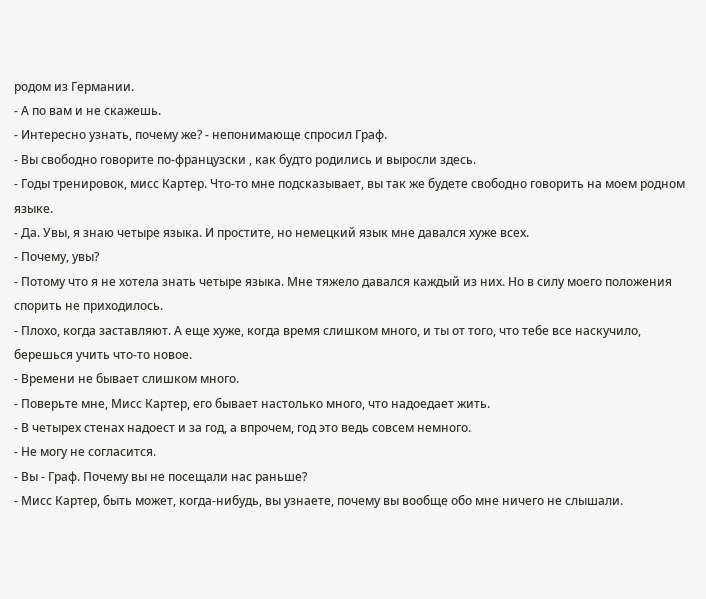родом из Германии.
- А по вам и не скажешь.
- Интересно узнать, почему же? - непонимающе спросил Граф.
- Вы свободно говорите по-французски , как будто родились и выросли здесь.
- Годы тренировок, мисс Картер. Что-то мне подсказывает, вы так же будете свободно говорить на моем родном языке.
- Да. Увы, я знаю четыре языка. И простите, но немецкий язык мне давался хуже всех.
- Почему, увы?
- Потому что я не хотела знать четыре языка. Мне тяжело давался каждый из них. Но в силу моего положения спорить не приходилось.
- Плохо, когда заставляют. А еще хуже, когда время слишком много, и ты от того, что тебе все наскучило, берешься учить что-то новое.
- Времени не бывает слишком много.
- Поверьте мне, Мисс Картер, его бывает настолько много, что надоедает жить.
- В четырех стенах надоест и за год, а впрочем, год это ведь совсем немного.
- Не могу не согласится.
- Вы - Граф. Почему вы не посещали нас раньше?
- Мисс Картер, быть может, когда-нибудь, вы узнаете, почему вы вообще обо мне ничего не слышали.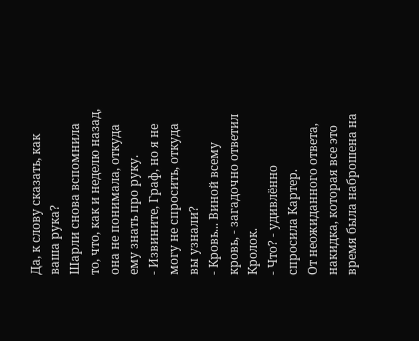Да, к слову сказать, как ваша рука?
Шарли снова вспомнила то, что, как и неделю назад, она не понимала, откуда ему знать про руку.
- Извините, Граф, но я не могу не спросить, откуда вы узнали?
- Кровь... Виной всему кровь, - загадочно ответил Кролок.
- Что? - удивлённо спросила Картер.
От неожиданного ответа, накидка, которая все это время была наброшена на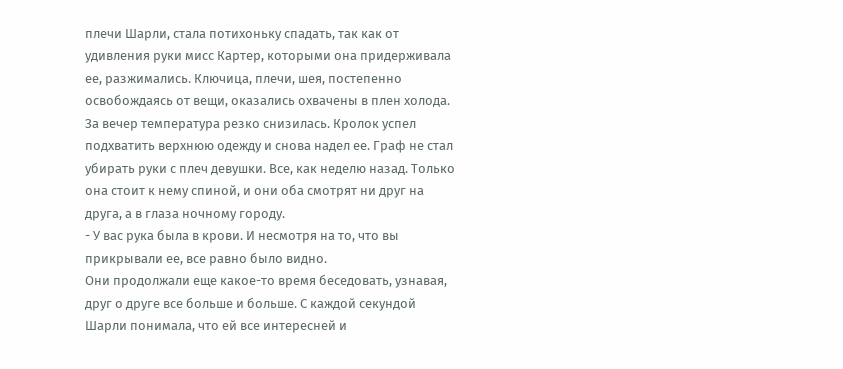плечи Шарли, стала потихоньку спадать, так как от удивления руки мисс Картер, которыми она придерживала ее, разжимались. Ключица, плечи, шея, постепенно освобождаясь от вещи, оказались охвачены в плен холода. За вечер температура резко снизилась. Кролок успел подхватить верхнюю одежду и снова надел ее. Граф не стал убирать руки с плеч девушки. Все, как неделю назад. Только она стоит к нему спиной, и они оба смотрят ни друг на друга, а в глаза ночному городу.
- У вас рука была в крови. И несмотря на то, что вы прикрывали ее, все равно было видно.
Они продолжали еще какое-то время беседовать, узнавая, друг о друге все больше и больше. С каждой секундой Шарли понимала, что ей все интересней и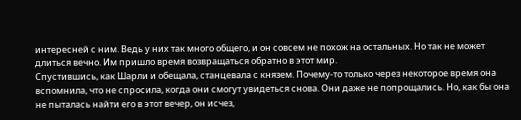интересней с ним. Ведь у них так много общего, и он совсем не похож на остальных. Но так не может длиться вечно. Им пришло время возвращаться обратно в этот мир.
Спустившись, как Шарли и обещала, станцевала с князем. Почему-то только через некоторое время она вспомнила, что не спросила, когда они смогут увидеться снова. Они даже не попрощались. Но, как бы она не пыталась найти его в этот вечер, он исчез,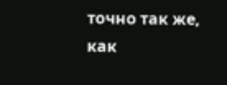точно так же, как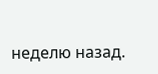неделю назад.